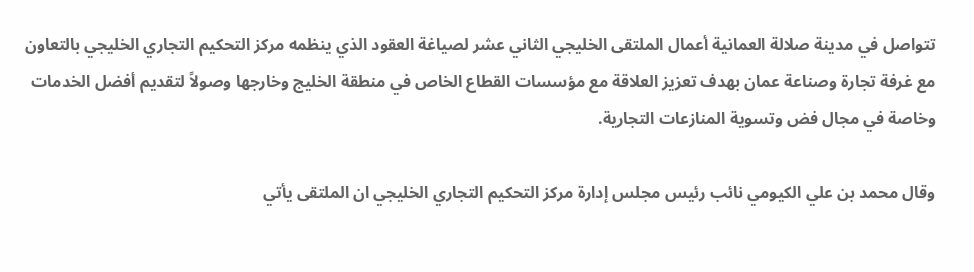تتواصل في مدينة صلالة العمانية أعمال الملتقى الخليجي الثاني عشر لصياغة العقود الذي ينظمه مركز التحكيم التجاري الخليجي بالتعاون مع غرفة تجارة وصناعة عمان بهدف تعزيز العلاقة مع مؤسسات القطاع الخاص في منطقة الخليج وخارجها وصولاً لتقديم أفضل الخدمات وخاصة في مجال فض وتسوية المنازعات التجارية.

وقال محمد بن علي الكيومي نائب رئيس مجلس إدارة مركز التحكيم التجاري الخليجي ان الملتقى يأتي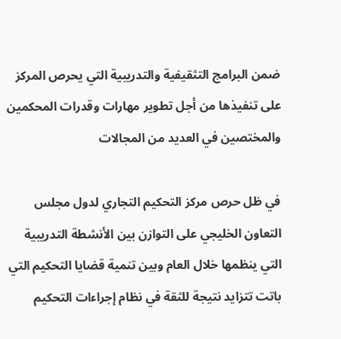ضمن البرامج التثقيفية والتدريبية التي يحرص المركز على تنفيذها من أجل تطوير مهارات وقدرات المحكمين والمختصين في العديد من المجالات

في ظل حرص مركز التحكيم التجاري لدول مجلس التعاون الخليجي على التوازن بين الأنشطة التدريبية التي ينظمها خلال العام وبين تنمية قضايا التحكيم التي باتت تتزايد نتيجة للثقة في نظام إجراءات التحكيم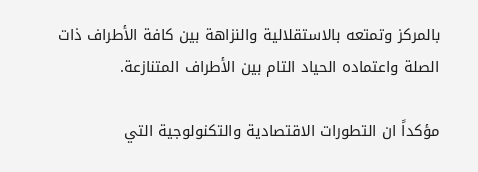بالمركز وتمتعه بالاستقلالية والنزاهة بين كافة الأطراف ذات الصلة واعتماده الحياد التام بين الأطراف المتنازعة.

مؤكداً ان التطورات الاقتصادية والتكنولوجية التي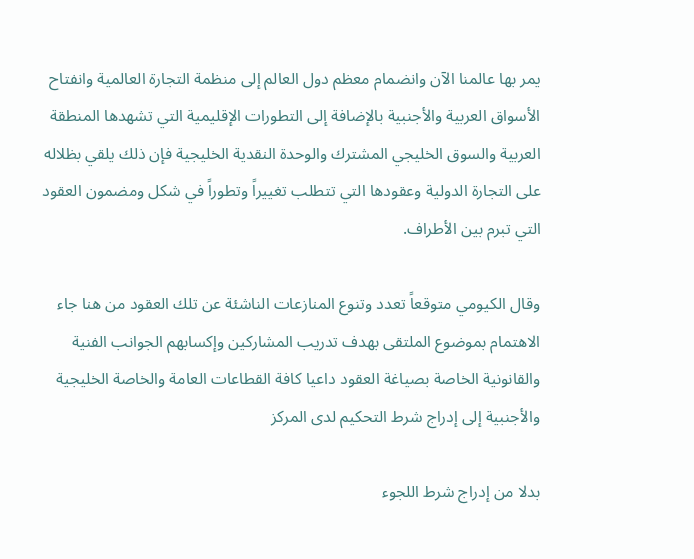يمر بها عالمنا الآن وانضمام معظم دول العالم إلى منظمة التجارة العالمية وانفتاح الأسواق العربية والأجنبية بالإضافة إلى التطورات الإقليمية التي تشهدها المنطقة العربية والسوق الخليجي المشترك والوحدة النقدية الخليجية فإن ذلك يلقي بظلاله على التجارة الدولية وعقودها التي تتطلب تغييراً وتطوراً في شكل ومضمون العقود التي تبرم بين الأطراف.

وقال الكيومي متوقعاً تعدد وتنوع المنازعات الناشئة عن تلك العقود من هنا جاء الاهتمام بموضوع الملتقى بهدف تدريب المشاركين وإكسابهم الجوانب الفنية والقانونية الخاصة بصياغة العقود داعيا كافة القطاعات العامة والخاصة الخليجية والأجنبية إلى إدراج شرط التحكيم لدى المركز

بدلا من إدراج شرط اللجوء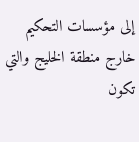إلى مؤسسات التحكيم خارج منطقة الخليج والتي تكون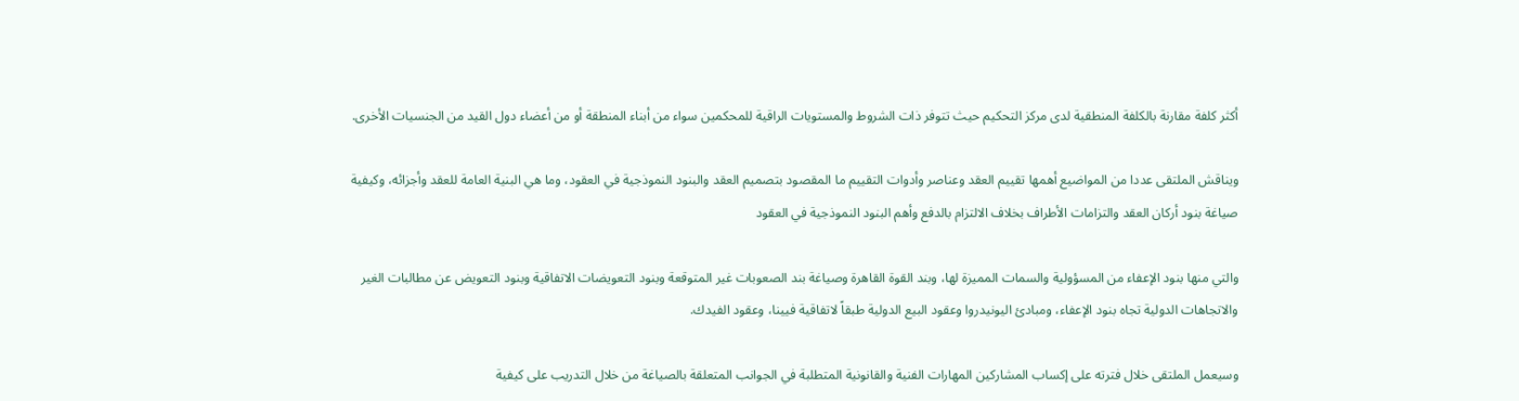أكثر كلفة مقارنة بالكلفة المنطقية لدى مركز التحكيم حيث تتوفر ذات الشروط والمستويات الراقية للمحكمين سواء من أبناء المنطقة أو من أعضاء دول القيد من الجنسيات الأخرى.

ويناقش الملتقى عددا من المواضيع أهمها تقييم العقد وعناصر وأدوات التقييم ما المقصود بتصميم العقد والبنود النموذجية في العقود، وما هي البنية العامة للعقد وأجزائه، وكيفية صياغة بنود أركان العقد والتزامات الأطراف بخلاف الالتزام بالدفع وأهم البنود النموذجية في العقود

والتي منها بنود الإعفاء من المسؤولية والسمات المميزة لها، وبند القوة القاهرة وصياغة بند الصعوبات غير المتوقعة وبنود التعويضات الاتفاقية وبنود التعويض عن مطالبات الغير والاتجاهات الدولية تجاه بنود الإعفاء، ومبادئ اليونيدروا وعقود البيع الدولية طبقاً لاتفاقية فيينا، وعقود الفيدك.

وسيعمل الملتقى خلال فترته على إكساب المشاركين المهارات الفنية والقانونية المتطلبة في الجوانب المتعلقة بالصياغة من خلال التدريب على كيفية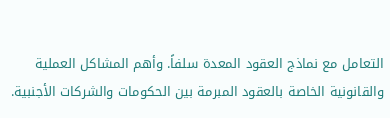التعامل مع نماذج العقود المعدة سلفاً. وأهم المشاكل العملية والقانونية الخاصة بالعقود المبرمة بين الحكومات والشركات الأجنبية.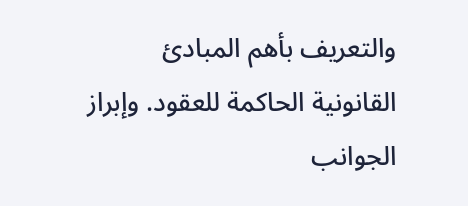والتعريف بأهم المبادئ القانونية الحاكمة للعقود. وإبراز الجوانب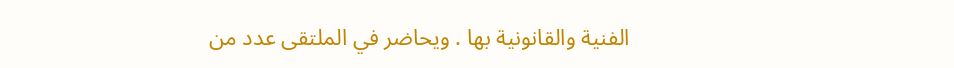الفنية والقانونية بها . ويحاضر في الملتقى عدد من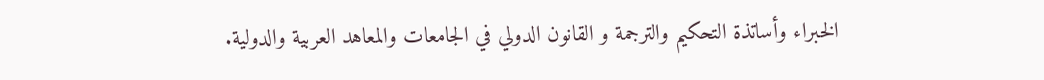الخبراء وأساتذة التحكيم والترجمة و القانون الدولي في الجامعات والمعاهد العربية والدولية.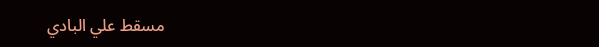مسقط علي البادي